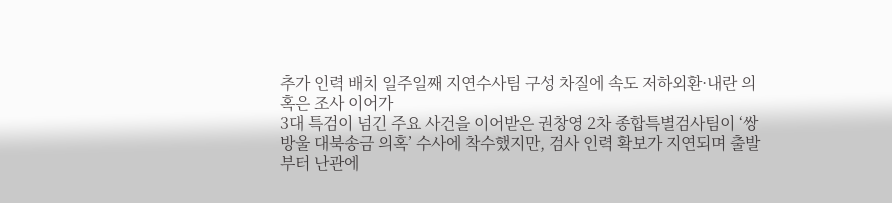추가 인력 배치 일주일째 지연수사팀 구성 차질에 속도 저하외환·내란 의혹은 조사 이어가
3대 특검이 넘긴 주요 사건을 이어받은 권창영 2차 종합특별검사팀이 ‘쌍방울 대북송금 의혹’ 수사에 착수했지만, 검사 인력 확보가 지연되며 출발부터 난관에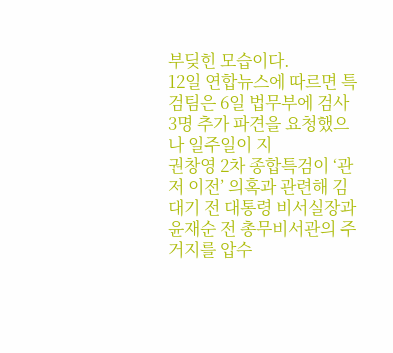부딪힌 모습이다.
12일 연합뉴스에 따르면 특검팀은 6일 법무부에 검사 3명 추가 파견을 요청했으나 일주일이 지
권창영 2차 종합특검이 ‘관저 이전’ 의혹과 관련해 김대기 전 대통령 비서실장과 윤재순 전 총무비서관의 주거지를 압수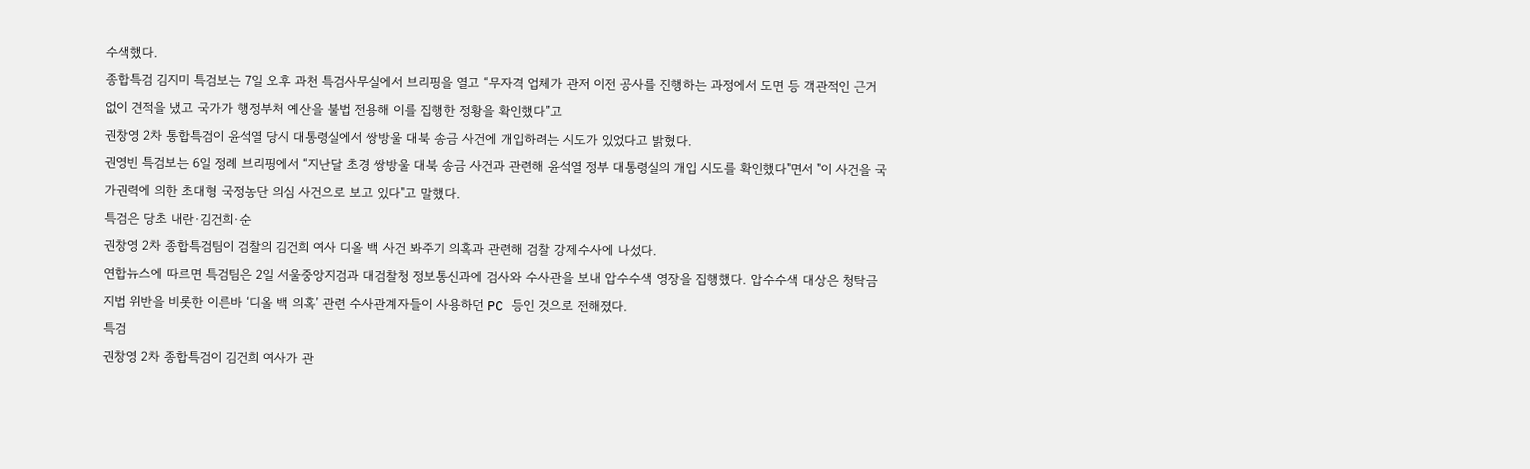수색했다.
종합특검 김지미 특검보는 7일 오후 과천 특검사무실에서 브리핑을 열고 “무자격 업체가 관저 이전 공사를 진행하는 과정에서 도면 등 객관적인 근거 없이 견적을 냈고 국가가 행정부처 예산을 불법 전용해 이를 집행한 정황을 확인했다”고
권창영 2차 통합특검이 윤석열 당시 대통령실에서 쌍방울 대북 송금 사건에 개입하려는 시도가 있었다고 밝혔다.
권영빈 특검보는 6일 정례 브리핑에서 “지난달 초경 쌍방울 대북 송금 사건과 관련해 윤석열 정부 대통령실의 개입 시도를 확인했다"면서 "이 사건을 국가권력에 의한 초대형 국정농단 의심 사건으로 보고 있다"고 말했다.
특검은 당초 내란·김건희·순
권창영 2차 종합특검팀이 검찰의 김건희 여사 디올 백 사건 봐주기 의혹과 관련해 검찰 강제수사에 나섰다.
연합뉴스에 따르면 특검팀은 2일 서울중앙지검과 대검찰청 정보통신과에 검사와 수사관을 보내 압수수색 영장을 집행했다. 압수수색 대상은 청탁금지법 위반을 비롯한 이른바 ‘디올 백 의혹’ 관련 수사관계자들이 사용하던 PC 등인 것으로 전해졌다.
특검
권창영 2차 종합특검이 김건희 여사가 관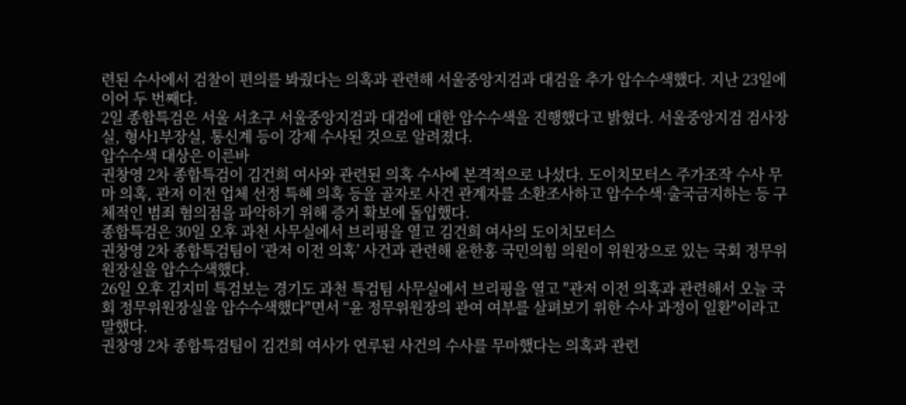련된 수사에서 검찰이 편의를 봐줬다는 의혹과 관련해 서울중앙지검과 대검을 추가 압수수색했다. 지난 23일에 이어 두 번째다.
2일 종합특검은 서울 서초구 서울중앙지검과 대검에 대한 압수수색을 진행했다고 밝혔다. 서울중앙지검 검사장실, 형사1부장실, 통신계 등이 강제 수사된 것으로 알려졌다.
압수수색 대상은 이른바
권창영 2차 종합특검이 김건희 여사와 관련된 의혹 수사에 본격적으로 나섰다. 도이치모터스 주가조작 수사 무마 의혹, 관저 이전 업체 선정 특혜 의혹 등을 골자로 사건 관계자를 소환조사하고 압수수색·출국금지하는 등 구체적인 범죄 혐의점을 파악하기 위해 증거 확보에 돌입했다.
종합특검은 30일 오후 과천 사무실에서 브리핑을 열고 김건희 여사의 도이치모터스
권창영 2차 종합특검팀이 ‘관저 이전 의혹’ 사건과 관련해 윤한홍 국민의힘 의원이 위원장으로 있는 국회 정무위원장실을 압수수색했다.
26일 오후 김지미 특검보는 경기도 과천 특검팀 사무실에서 브리핑을 열고 "관저 이전 의혹과 관련해서 오늘 국회 정무위원장실을 압수수색했다"면서 “윤 정무위원장의 관여 여부를 살펴보기 위한 수사 과정이 일환"이라고 말했다.
권창영 2차 종합특검팀이 김건희 여사가 연루된 사건의 수사를 무마했다는 의혹과 관련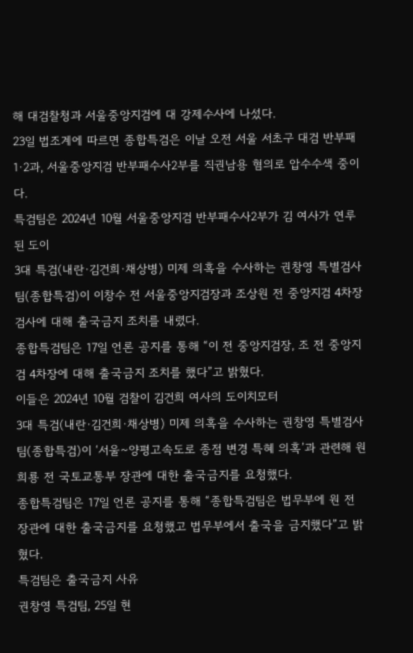해 대검찰청과 서울중앙지검에 대 강제수사에 나섰다.
23일 법조계에 따르면 종합특검은 이날 오전 서울 서초구 대검 반부패 1·2과, 서울중앙지검 반부패수사2부를 직권남용 혐의로 압수수색 중이다.
특검팀은 2024년 10월 서울중앙지검 반부패수사2부가 김 여사가 연루된 도이
3대 특검(내란·김건희·채상병) 미제 의혹을 수사하는 권창영 특별검사팀(종합특검)이 이창수 전 서울중앙지검장과 조상원 전 중앙지검 4차장검사에 대해 출국금지 조치를 내렸다.
종합특검팀은 17일 언론 공지를 통해 “이 전 중앙지검장, 조 전 중앙지검 4차장에 대해 출국금지 조치를 했다”고 밝혔다.
이들은 2024년 10월 검찰이 김건희 여사의 도이치모터
3대 특검(내란·김건희·채상병) 미제 의혹을 수사하는 권창영 특별검사팀(종합특검)이 ‘서울~양평고속도로 종점 변경 특혜 의혹’과 관련해 원희룡 전 국토교통부 장관에 대한 출국금지를 요청했다.
종합특검팀은 17일 언론 공지를 통해 “종합특검팀은 법무부에 원 전 장관에 대한 출국금지를 요청했고 법무부에서 출국을 금지했다”고 밝혔다.
특검팀은 출국금지 사유
권창영 특검팀, 25일 현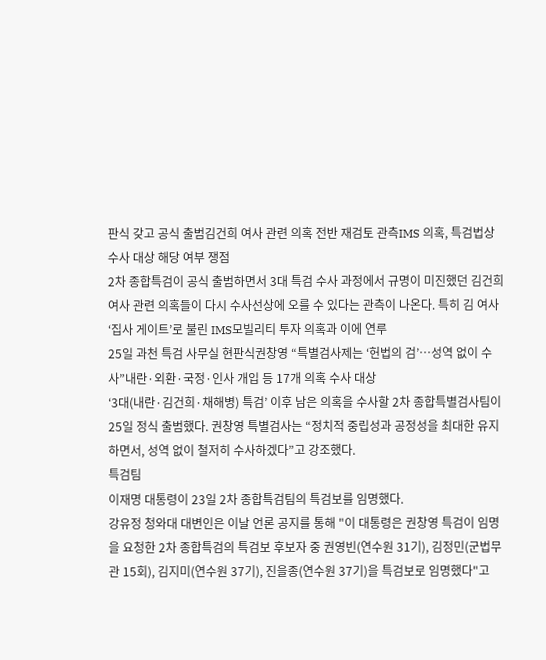판식 갖고 공식 출범김건희 여사 관련 의혹 전반 재검토 관측IMS 의혹, 특검법상 수사 대상 해당 여부 쟁점
2차 종합특검이 공식 출범하면서 3대 특검 수사 과정에서 규명이 미진했던 김건희 여사 관련 의혹들이 다시 수사선상에 오를 수 있다는 관측이 나온다. 특히 김 여사 ‘집사 게이트’로 불린 IMS모빌리티 투자 의혹과 이에 연루
25일 과천 특검 사무실 현판식권창영 “특별검사제는 ‘헌법의 검’…성역 없이 수사”내란·외환·국정·인사 개입 등 17개 의혹 수사 대상
‘3대(내란·김건희·채해병) 특검’ 이후 남은 의혹을 수사할 2차 종합특별검사팀이 25일 정식 출범했다. 권창영 특별검사는 “정치적 중립성과 공정성을 최대한 유지하면서, 성역 없이 철저히 수사하겠다”고 강조했다.
특검팀
이재명 대통령이 23일 2차 종합특검팀의 특검보를 임명했다.
강유정 청와대 대변인은 이날 언론 공지를 통해 "이 대통령은 권창영 특검이 임명을 요청한 2차 종합특검의 특검보 후보자 중 권영빈(연수원 31기), 김정민(군법무관 15회), 김지미(연수원 37기), 진을종(연수원 37기)을 특검보로 임명했다"고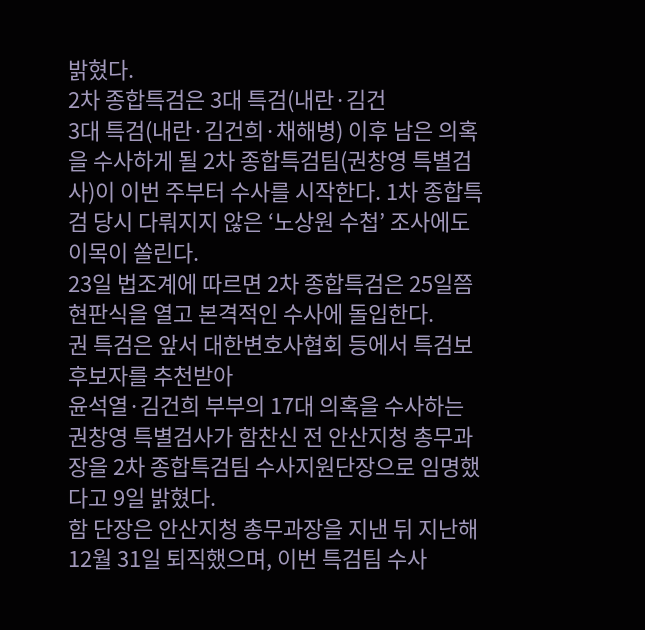밝혔다.
2차 종합특검은 3대 특검(내란·김건
3대 특검(내란·김건희·채해병) 이후 남은 의혹을 수사하게 될 2차 종합특검팀(권창영 특별검사)이 이번 주부터 수사를 시작한다. 1차 종합특검 당시 다뤄지지 않은 ‘노상원 수첩’ 조사에도 이목이 쏠린다.
23일 법조계에 따르면 2차 종합특검은 25일쯤 현판식을 열고 본격적인 수사에 돌입한다.
권 특검은 앞서 대한변호사협회 등에서 특검보 후보자를 추천받아
윤석열·김건희 부부의 17대 의혹을 수사하는 권창영 특별검사가 함찬신 전 안산지청 총무과장을 2차 종합특검팀 수사지원단장으로 임명했다고 9일 밝혔다.
함 단장은 안산지청 총무과장을 지낸 뒤 지난해 12월 31일 퇴직했으며, 이번 특검팀 수사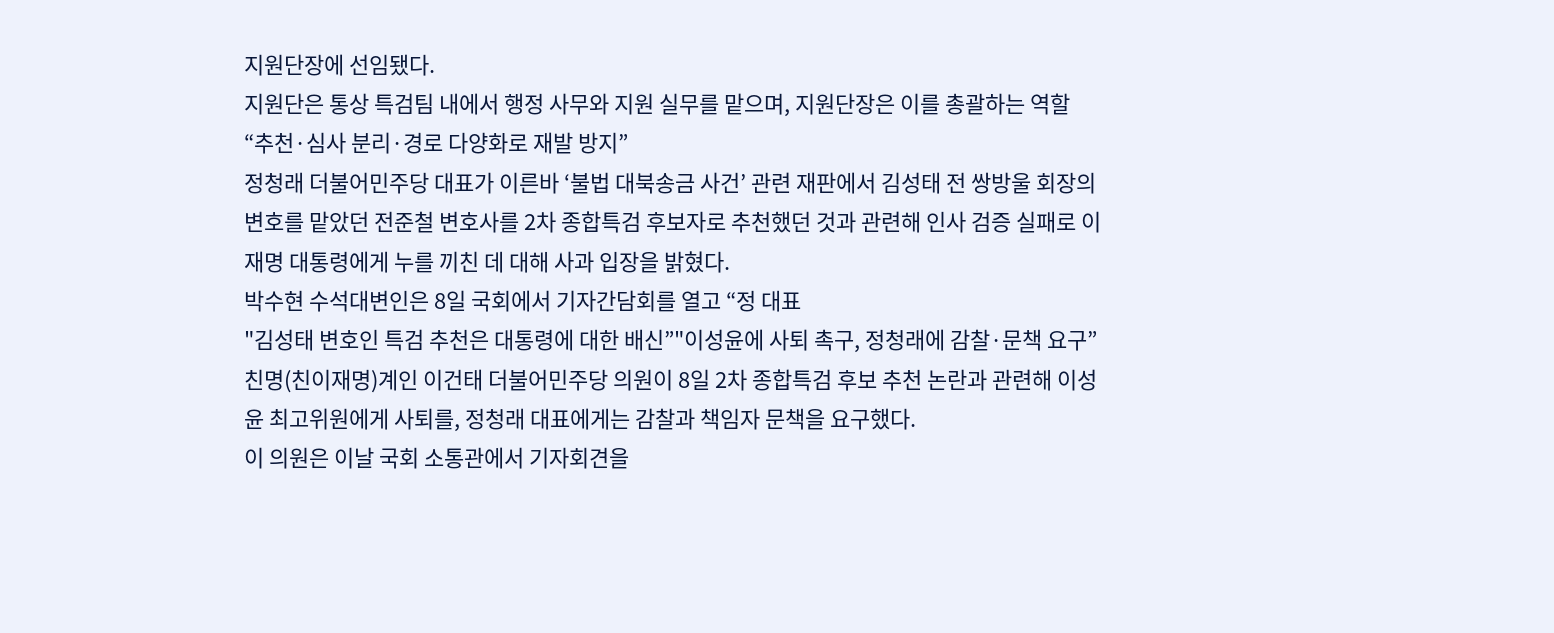지원단장에 선임됐다.
지원단은 통상 특검팀 내에서 행정 사무와 지원 실무를 맡으며, 지원단장은 이를 총괄하는 역할
“추천·심사 분리·경로 다양화로 재발 방지”
정청래 더불어민주당 대표가 이른바 ‘불법 대북송금 사건’ 관련 재판에서 김성태 전 쌍방울 회장의 변호를 맡았던 전준철 변호사를 2차 종합특검 후보자로 추천했던 것과 관련해 인사 검증 실패로 이재명 대통령에게 누를 끼친 데 대해 사과 입장을 밝혔다.
박수현 수석대변인은 8일 국회에서 기자간담회를 열고 “정 대표
"김성태 변호인 특검 추천은 대통령에 대한 배신”"이성윤에 사퇴 촉구, 정청래에 감찰·문책 요구”
친명(친이재명)계인 이건태 더불어민주당 의원이 8일 2차 종합특검 후보 추천 논란과 관련해 이성윤 최고위원에게 사퇴를, 정청래 대표에게는 감찰과 책임자 문책을 요구했다.
이 의원은 이날 국회 소통관에서 기자회견을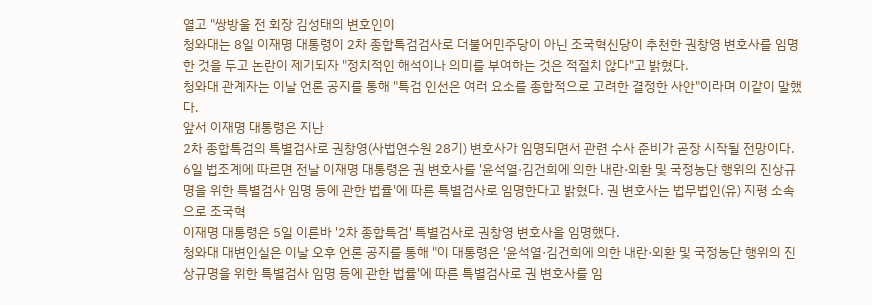열고 "쌍방울 전 회장 김성태의 변호인이
청와대는 8일 이재명 대통령이 2차 종합특검검사로 더불어민주당이 아닌 조국혁신당이 추천한 권창영 변호사를 임명한 것을 두고 논란이 제기되자 "정치적인 해석이나 의미를 부여하는 것은 적절치 않다"고 밝혔다.
청와대 관계자는 이날 언론 공지를 통해 "특검 인선은 여러 요소를 종합적으로 고려한 결정한 사안"이라며 이같이 말했다.
앞서 이재명 대통령은 지난
2차 종합특검의 특별검사로 권창영(사법연수원 28기) 변호사가 임명되면서 관련 수사 준비가 곧장 시작될 전망이다.
6일 법조계에 따르면 전날 이재명 대통령은 권 변호사를 '윤석열·김건희에 의한 내란·외환 및 국정농단 행위의 진상규명을 위한 특별검사 임명 등에 관한 법률'에 따른 특별검사로 임명한다고 밝혔다. 권 변호사는 법무법인(유) 지평 소속으로 조국혁
이재명 대통령은 5일 이른바 '2차 종합특검' 특별검사로 권창영 변호사을 임명했다.
청와대 대변인실은 이날 오후 언론 공지를 통해 "이 대통령은 '윤석열·김건희에 의한 내란·외환 및 국정농단 행위의 진상규명을 위한 특별검사 임명 등에 관한 법률'에 따른 특별검사로 권 변호사를 임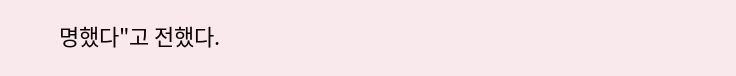명했다"고 전했다.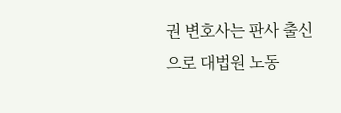권 변호사는 판사 출신으로 대법원 노동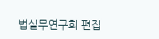법실무연구회 편집